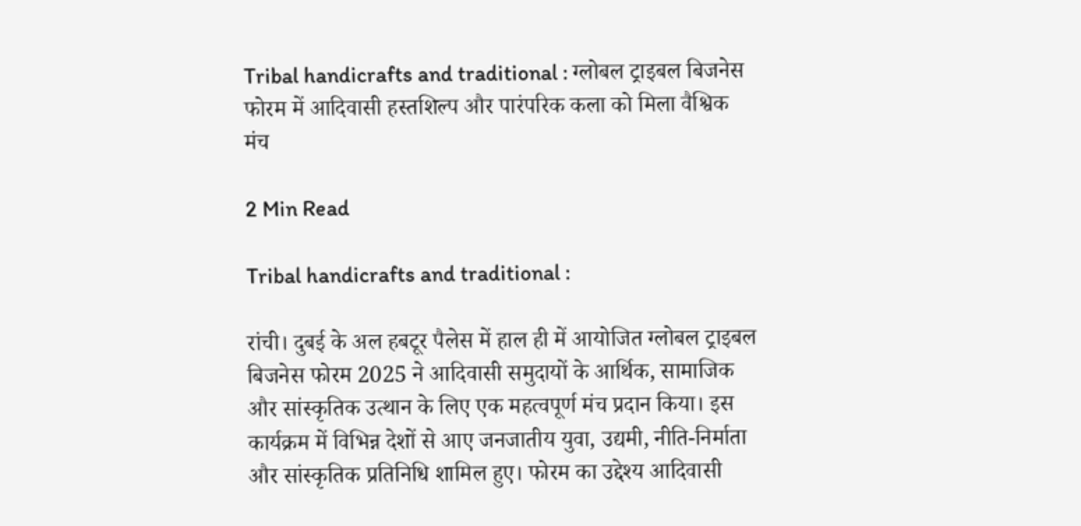Tribal handicrafts and traditional : ग्लोबल ट्राइबल बिजनेस फोरम में आदिवासी हस्तशिल्प और पारंपरिक कला को मिला वैश्विक मंच

2 Min Read

Tribal handicrafts and traditional :

रांची। दुबई के अल हबटूर पैलेस में हाल ही में आयोजित ग्लोबल ट्राइबल बिजनेस फोरम 2025 ने आदिवासी समुदायों के आर्थिक, सामाजिक और सांस्कृतिक उत्थान के लिए एक महत्वपूर्ण मंच प्रदान किया। इस कार्यक्रम में विभिन्न देशों से आए जनजातीय युवा, उद्यमी, नीति-निर्माता और सांस्कृतिक प्रतिनिधि शामिल हुए। फोरम का उद्देश्य आदिवासी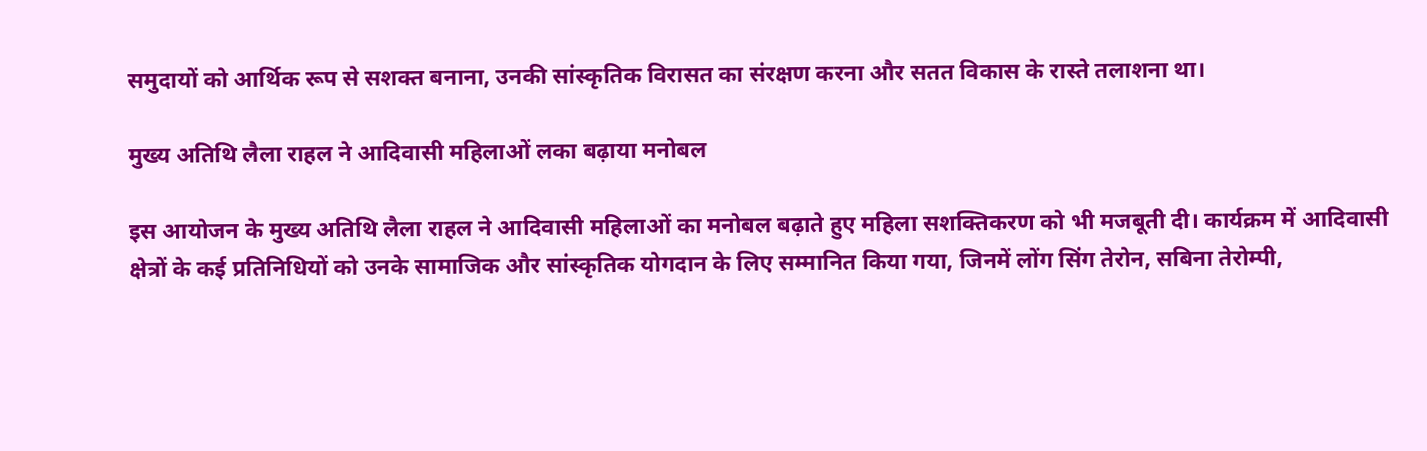समुदायों को आर्थिक रूप से सशक्त बनाना, उनकी सांस्कृतिक विरासत का संरक्षण करना और सतत विकास के रास्ते तलाशना था।

मुख्य अतिथि लैला राहल ने आदिवासी महिलाओं लका बढ़ाया मनोबल

इस आयोजन के मुख्य अतिथि लैला राहल ने आदिवासी महिलाओं का मनोबल बढ़ाते हुए महिला सशक्तिकरण को भी मजबूती दी। कार्यक्रम में आदिवासी क्षेत्रों के कई प्रतिनिधियों को उनके सामाजिक और सांस्कृतिक योगदान के लिए सम्मानित किया गया, जिनमें लोंग सिंग तेरोन, सबिना तेरोम्पी,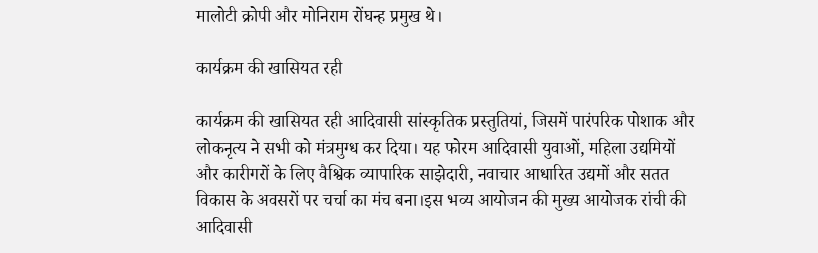मालोटी क्रोपी और मोनिराम रोंघन्ह प्रमुख थे।

कार्यक्रम की खासियत रही

कार्यक्रम की खासियत रही आदिवासी सांस्कृतिक प्रस्तुतियां, जिसमें पारंपरिक पोशाक और लोकनृत्य ने सभी को मंत्रमुग्ध कर दिया। यह फोरम आदिवासी युवाओं, महिला उद्यमियों और कारीगरों के लिए वैश्विक व्यापारिक साझेदारी, नवाचार आधारित उद्यमों और सतत विकास के अवसरों पर चर्चा का मंच बना।इस भव्य आयोजन की मुख्य आयोजक रांची की आदिवासी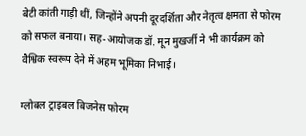बेटी कांती गाड़ी थीं, जिन्होंने अपनी दूरदर्शिता और नेतृत्व क्षमता से फोरम को सफल बनाया। सह-आयोजक डॉ. मून मुखर्जी ने भी कार्यक्रम को वैश्विक स्वरूप देने में अहम भूमिका निभाई।

ग्लोबल ट्राइबल बिजनेस फोरम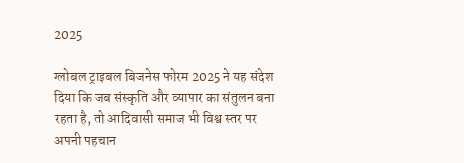2025

ग्लोबल ट्राइबल बिजनेस फोरम 2025 ने यह संदेश दिया कि जब संस्कृति और व्यापार का संतुलन बना रहता है, तो आदिवासी समाज भी विश्व स्तर पर अपनी पहचान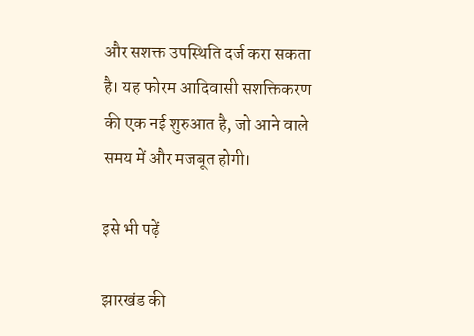और सशक्त उपस्थिति दर्ज करा सकता है। यह फोरम आदिवासी सशक्तिकरण की एक नई शुरुआत है, जो आने वाले समय में और मजबूत होगी।

इसे भी पढ़ें

झारखंड की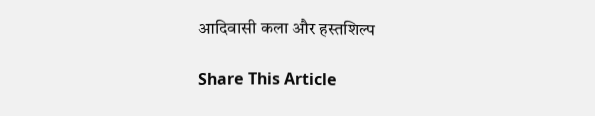आदिवासी कला और हस्तशिल्प

Share This Article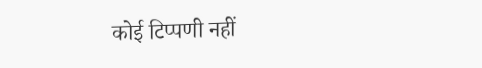कोई टिप्पणी नहीं